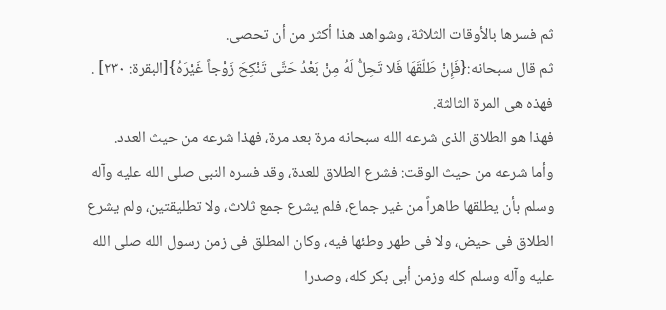ثم فسرها بالأوقات الثلاثة، وشواهد هذا أكثر من أن تحصى.
ثم قال سبحانه:{فَإِنْ طَلّقَهَا فَلا تَحِلُّ لَهُ مِنْ بَعْدُ حَتَّى تَنْكِحَ زَوْجاً غَيْرَهُ}[البقرة: ٢٣٠] .
فهذه هى المرة الثالثة.
فهذا هو الطلاق الذى شرعه الله سبحانه مرة بعد مرة، فهذا شرعه من حيث العدد.
وأما شرعه من حيث الوقت: فشرع الطلاق للعدة، وقد فسره النبى صلى الله عليه وآله وسلم بأن يطلقها طاهراً من غير جماع، فلم يشرع جمع ثلاث، ولا تطليقتين، ولم يشرع الطلاق فى حيض، ولا فى طهر وطئها فيه، وكان المطلق فى زمن رسول الله صلى الله عليه وآله وسلم كله وزمن أبى بكر كله، وصدرا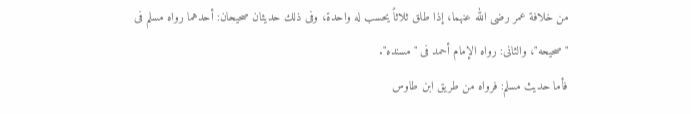من خلافة عمر رضى الله عنهما، إذا طلق ثلاثاً يحسب له واحدة، وفى ذلك حديثان صحيحان: أحدهما رواه مسلم فى "صحيحه"، والثانى: رواه الإمام أحمد فى "مسنده".
فأما حديث مسلم: فرواه من طريق ابن طاوس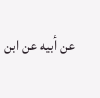عن أبيه عن ابن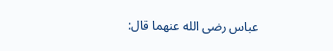عباس رضى الله عنهما قال: